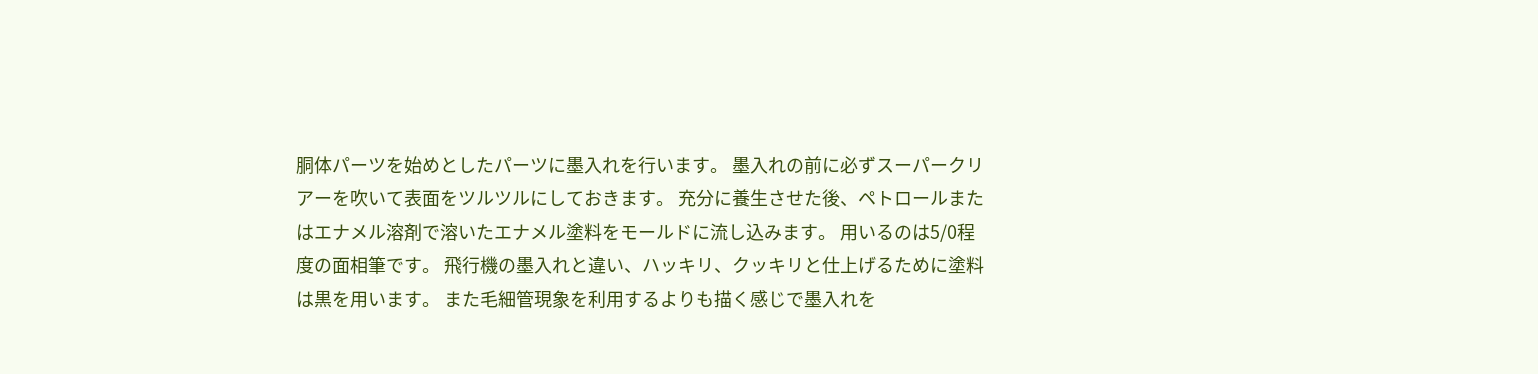胴体パーツを始めとしたパーツに墨入れを行います。 墨入れの前に必ずスーパークリアーを吹いて表面をツルツルにしておきます。 充分に養生させた後、ペトロールまたはエナメル溶剤で溶いたエナメル塗料をモールドに流し込みます。 用いるのは5/0程度の面相筆です。 飛行機の墨入れと違い、ハッキリ、クッキリと仕上げるために塗料は黒を用います。 また毛細管現象を利用するよりも描く感じで墨入れを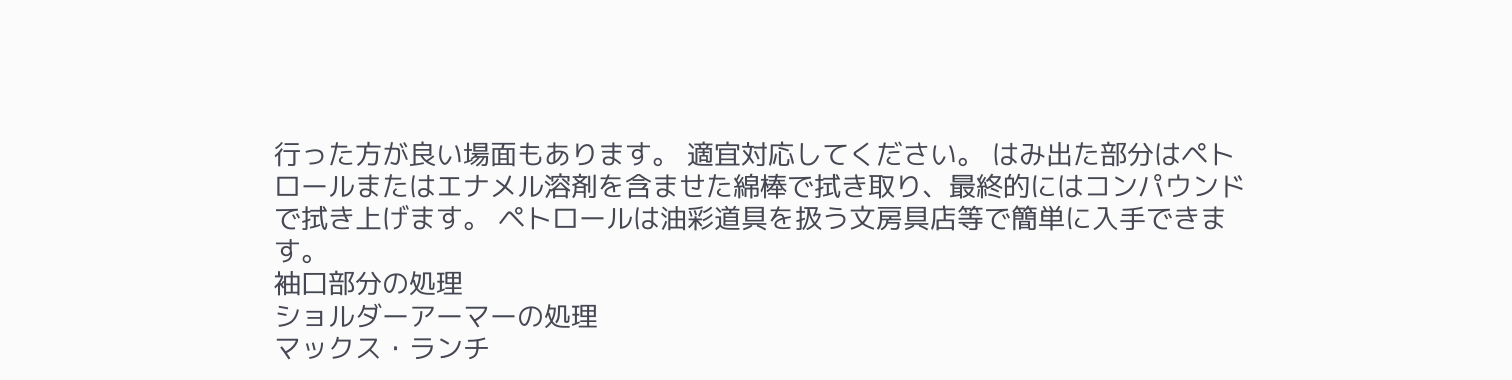行った方が良い場面もあります。 適宜対応してください。 はみ出た部分はペトロールまたはエナメル溶剤を含ませた綿棒で拭き取り、最終的にはコンパウンドで拭き上げます。 ペトロールは油彩道具を扱う文房具店等で簡単に入手できます。
袖口部分の処理
ショルダーアーマーの処理
マックス・ランチ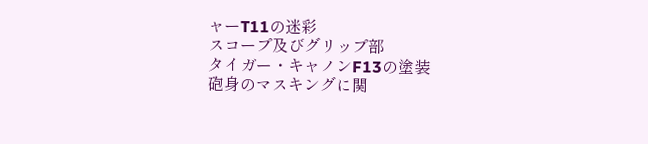ャーT11の迷彩
スコープ及びグリップ部
タイガー・キャノンF13の塗装
砲身のマスキングに関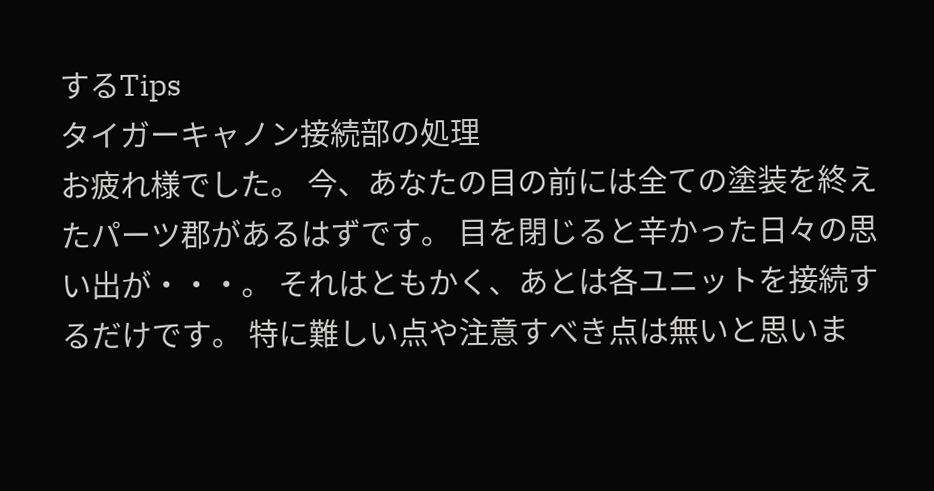するTips
タイガーキャノン接続部の処理
お疲れ様でした。 今、あなたの目の前には全ての塗装を終えたパーツ郡があるはずです。 目を閉じると辛かった日々の思い出が・・・。 それはともかく、あとは各ユニットを接続するだけです。 特に難しい点や注意すべき点は無いと思いま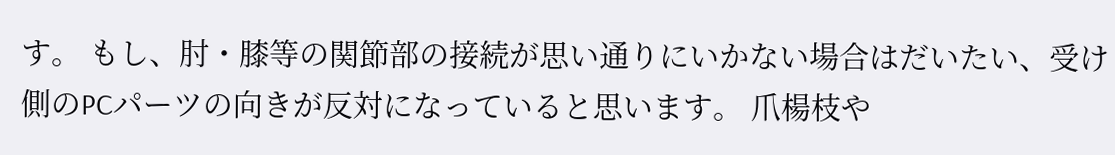す。 もし、肘・膝等の関節部の接続が思い通りにいかない場合はだいたい、受け側のPCパーツの向きが反対になっていると思います。 爪楊枝や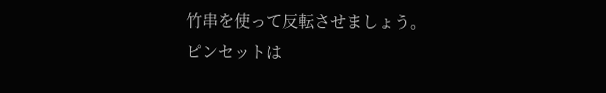竹串を使って反転させましょう。 ピンセットは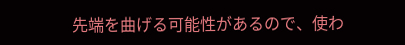先端を曲げる可能性があるので、使わ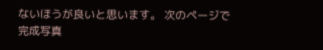ないほうが良いと思います。 次のページで完成写真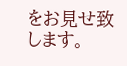をお見せ致します。